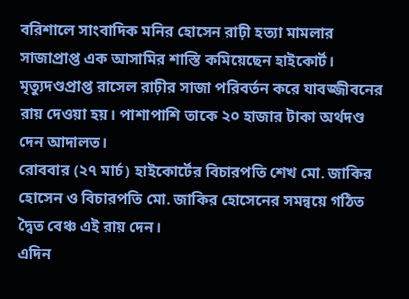বরিশালে সাংবাদিক মনির হোসেন রাঢ়ী হত্যা মামলার সাজাপ্রাপ্ত এক আসামির শাস্তি কমিয়েছেন হাইকোর্ট। মৃত্যুদণ্ডপ্রাপ্ত রাসেল রাঢ়ীর সাজা পরিবর্তন করে যাবজ্জীবনের রায় দেওয়া হয়। পাশাপাশি তাকে ২০ হাজার টাকা অর্থদণ্ড দেন আদালত।
রোববার (২৭ মার্চ) হাইকোর্টের বিচারপতি শেখ মো. জাকির হোসেন ও বিচারপতি মো. জাকির হোসেনের সমন্বয়ে গঠিত দ্বৈত বেঞ্চ এই রায় দেন।
এদিন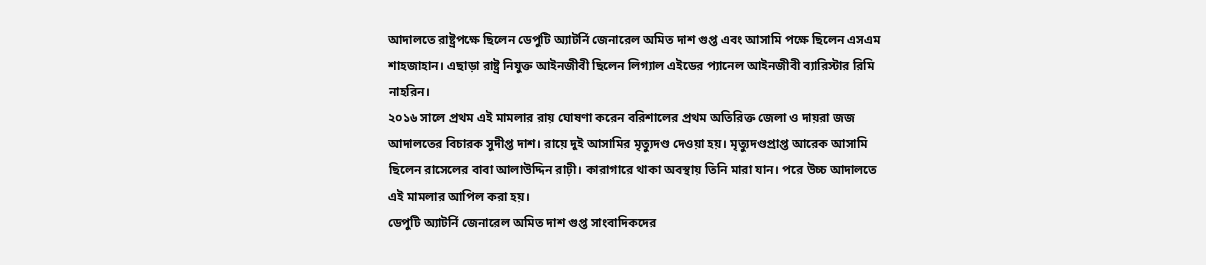আদালতে রাষ্ট্রপক্ষে ছিলেন ডেপুটি অ্যাটর্নি জেনারেল অমিত দাশ গুপ্ত এবং আসামি পক্ষে ছিলেন এসএম শাহজাহান। এছাড়া রাষ্ট্র নিযুক্ত আইনজীবী ছিলেন লিগ্যাল এইডের প্যানেল আইনজীবী ব্যারিস্টার রিমি নাহরিন।
২০১৬ সালে প্রথম এই মামলার রায় ঘোষণা করেন বরিশালের প্রথম অতিরিক্ত জেলা ও দায়রা জজ আদালতের বিচারক সুদীপ্ত দাশ। রায়ে দুই আসামির মৃত্যুদণ্ড দেওয়া হয়। মৃত্যুদণ্ডপ্রাপ্ত আরেক আসামি ছিলেন রাসেলের বাবা আলাউদ্দিন রাঢ়ী। কারাগারে থাকা অবস্থায় তিনি মারা যান। পরে উচ্চ আদালতে এই মামলার আপিল করা হয়।
ডেপুটি অ্যাটর্নি জেনারেল অমিত দাশ গুপ্ত সাংবাদিকদের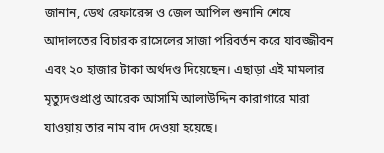জানান, ডেথ রেফারেন্স ও জেল আপিল শুনানি শেষে আদালতের বিচারক রাসেলের সাজা পরিবর্তন করে যাবজ্জীবন এবং ২০ হাজার টাকা অর্থদণ্ড দিয়েছেন। এছাড়া এই মামলার মৃত্যুদণ্ডপ্রাপ্ত আরেক আসামি আলাউদ্দিন কারাগারে মারা যাওয়ায় তার নাম বাদ দেওয়া হয়েছে।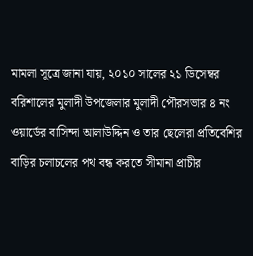মামলা সূত্রে জানা যায়, ২০১০ সালের ২১ ডিসেম্বর বরিশালের মুলাদী উপজেলার মুলাদী পৌরসভার ৪ নং ওয়ার্ডের বাসিন্দা আলাউদ্দিন ও তার ছেলেরা প্রতিবেশির বাড়ির চলাচলের পথ বন্ধ করতে সীমানা প্রাচীর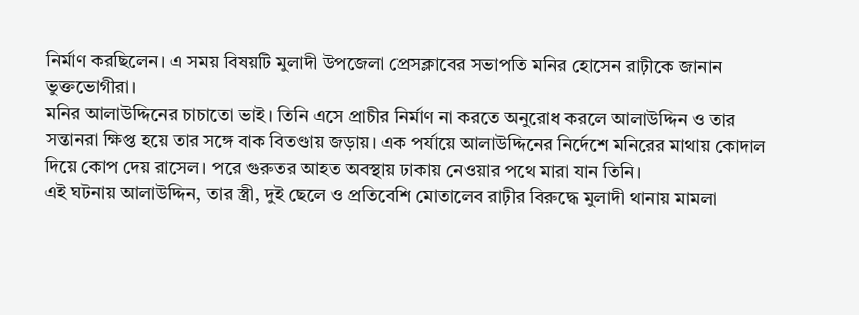নির্মাণ করছিলেন। এ সময় বিষয়টি মুলাদী উপজেলা প্রেসক্লাবের সভাপতি মনির হোসেন রাঢ়ীকে জানান ভুক্তভোগীরা।
মনির আলাউদ্দিনের চাচাতো ভাই। তিনি এসে প্রাচীর নির্মাণ না করতে অনুরোধ করলে আলাউদ্দিন ও তার সন্তানরা ক্ষিপ্ত হয়ে তার সঙ্গে বাক বিতণ্ডায় জড়ায়। এক পর্যায়ে আলাউদ্দিনের নির্দেশে মনিরের মাথায় কোদাল দিয়ে কোপ দেয় রাসেল। পরে গুরুতর আহত অবস্থায় ঢাকায় নেওয়ার পথে মারা যান তিনি।
এই ঘটনায় আলাউদ্দিন, তার স্ত্রী, দুই ছেলে ও প্রতিবেশি মোতালেব রাঢ়ীর বিরুদ্ধে মুলাদী থানায় মামলা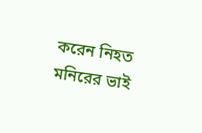করেন নিহত মনিরের ভাই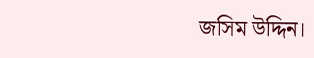জসিম উদ্দিন।